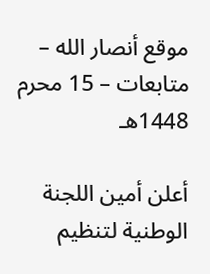موقع أنصار الله – متابعات – 15 محرم 1448هـ

أعلن أمين اللجنة الوطنية لتنظيم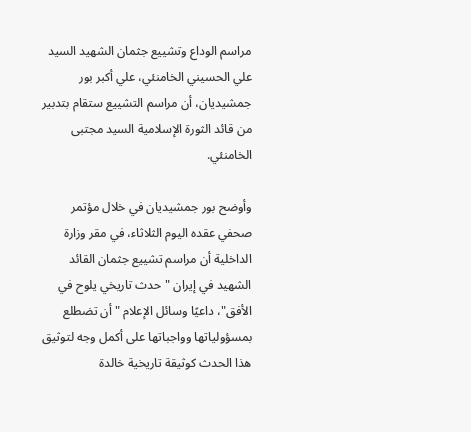مراسم الوداع وتشييع جثمان الشهيد السيد علي الحسيني الخامنئي، علي أكبر بور جمشيديان، أن مراسم التشييع ستقام بتدبير من قائد الثورة الإسلامية السيد مجتبی الخامنئي.

وأوضح بور جمشيديان في خلال مؤتمر صحفي عقده اليوم الثلاثاء، في مقر وزارة الداخلية أن مراسم تشييع جثمان القائد الشهيد في إيران "حدث تاريخي يلوح في الأفق"، داعيًا وسائل الإعلام "أن تضطلع بمسؤولياتها وواجباتها على أكمل وجه لتوثيق هذا الحدث كوثيقة تاريخية خالدة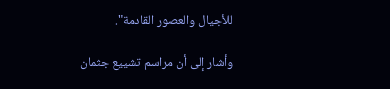للأجيال والعصور القادمة".

وأشار إلى أن مراسم تشييع جثمان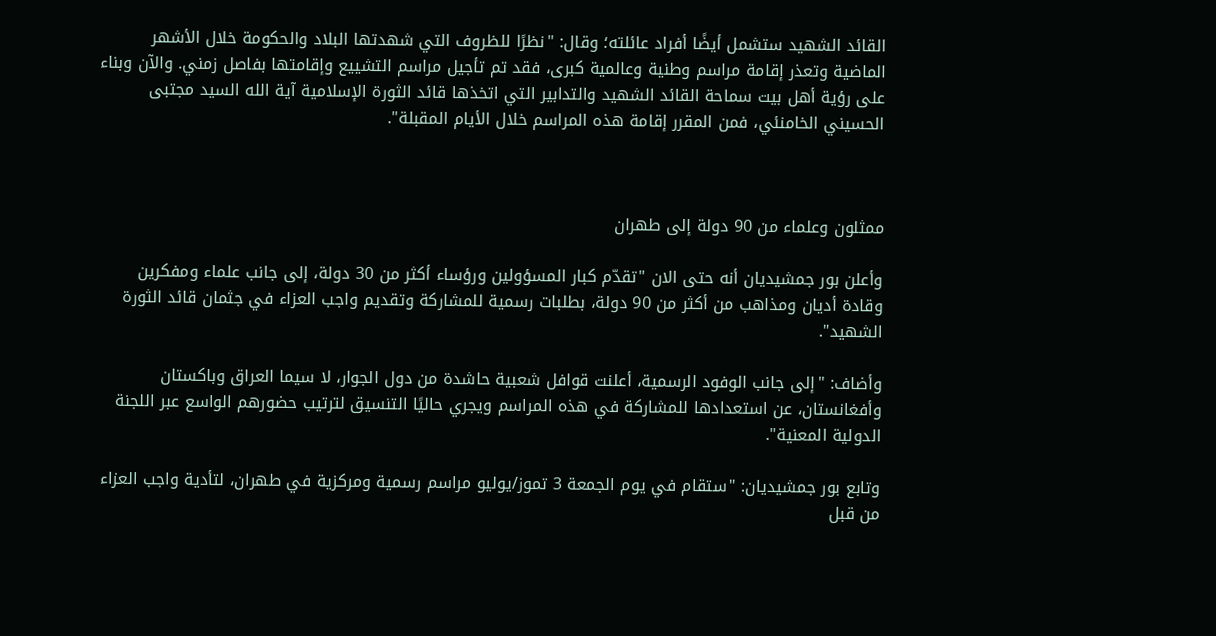القائد الشهيد ستشمل أيضًا أفراد عائلته؛ وقال: "نظرًا للظروف التي شهدتها البلاد والحكومة خلال الأشهر الماضية وتعذر إقامة مراسم وطنية وعالمية كبرى، فقد تم تأجيل مراسم التشييع وإقامتها بفاصل زمني. والآن وبناء على رؤية أهل بيت سماحة القائد الشهيد والتدابير التي اتخذها قائد الثورة الإسلامية آية الله السيد مجتبى الحسيني الخامنئي، فمن المقرر إقامة هذه المراسم خلال الأيام المقبلة".



ممثلون وعلماء من 90 دولة إلى طهران

وأعلن بور جمشيديان أنه حتى الان "تقدّم كبار المسؤولين ورؤساء أكثر من 30 دولة، إلى جانب علماء ومفكرين وقادة أديان ومذاهب من أكثر من 90 دولة، بطلبات رسمية للمشاركة وتقديم واجب العزاء في جثمان قائد الثورة الشهيد".

وأضاف: "إلى جانب الوفود الرسمية، أعلنت قوافل شعبية حاشدة من دول الجوار، لا سيما العراق وباكستان وأفغانستان، عن استعدادها للمشاركة في هذه المراسم ويجري حاليًا التنسيق لترتيب حضورهم الواسع عبر اللجنة الدولية المعنية".

وتابع بور جمشيديان: "ستقام في يوم الجمعة 3 تموز/يوليو مراسم رسمية ومركزية في طهران، لتأدية واجب العزاء من قبل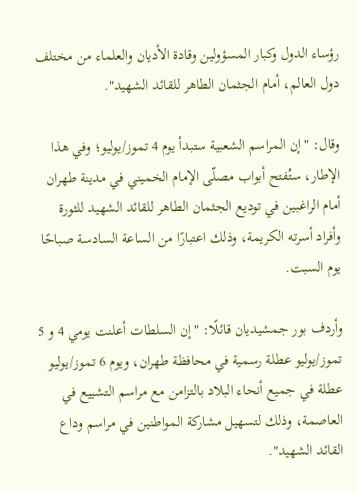رؤساء الدول وكبار المسؤولين وقادة الأديان والعلماء من مختلف دول العالم، أمام الجثمان الطاهر للقائد الشهيد".

وقال: "إن المراسم الشعبية ستبدأ يوم 4 تموز/يوليو؛ وفي هذا الإطار، ستُفتح أبواب مصلّى الإمام الخميني في مدينة طهران أمام الراغبين في توديع الجثمان الطاهر للقائد الشهيد للثورة وأفراد أسرته الكريمة، وذلك اعتبارًا من الساعة السادسة صباحًا يوم السبت.

وأردف بور جمشيديان قائلًا: "إن السلطات أعلنت يومي 4 و 5 تموز/يوليو عطلة رسمية في محافظة طهران، ويوم 6 تموز/يوليو عطلة في جميع أنحاء البلاد بالتزامن مع مراسم التشييع في العاصمة، وذلك لتسهيل مشاركة المواطنين في مراسم وداع القائد الشهيد".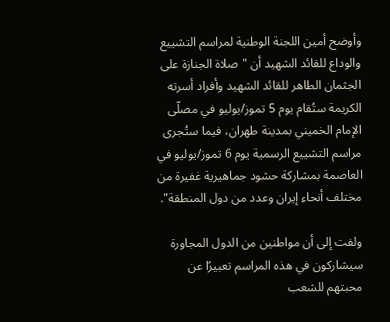وأوضح أمين اللجنة الوطنية لمراسم التشييع والوداع للقائد الشهيد أن "صلاة الجنازة على الجثمان الطاهر للقائد الشهيد وأفراد أسرته الكريمة ستُقام يوم 5 تموز/يوليو في مصلّى الإمام الخميني بمدينة طهران، فيما ستُجرى مراسم التشييع الرسمية يوم 6 تموز/يوليو في العاصمة بمشاركة حشود جماهيرية غفيرة من مختلف أنحاء إيران وعدد من دول المنطقة".

ولفت إلى أن مواطنين من الدول المجاورة سيشاركون في هذه المراسم تعبيرًا عن محبتهم للشعب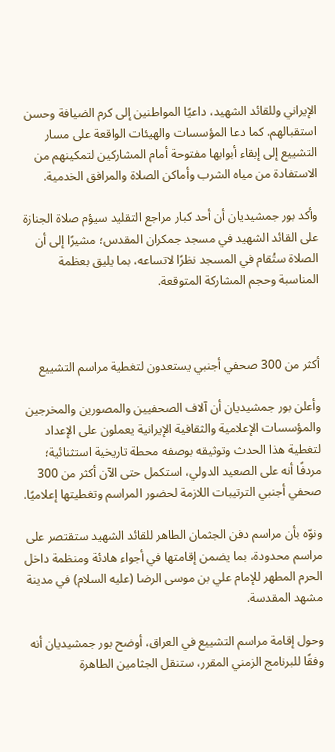الإيراني وللقائد الشهيد، داعيًا المواطنين إلى كرم الضيافة وحسن استقبالهم. كما دعا المؤسسات والهيئات الواقعة على مسار التشييع إلى إبقاء أبوابها مفتوحة أمام المشاركين لتمكينهم من الاستفادة من مياه الشرب وأماكن الصلاة والمرافق الخدمية.

وأكد بور جمشيديان أن أحد كبار مراجع التقليد سيؤم صلاة الجنازة على القائد الشهيد في مسجد جمكران المقدس؛ مشيرًا إلى أن الصلاة ستُقام في المسجد نظرًا لاتساعه، بما يليق بعظمة المناسبة وحجم المشاركة المتوقعة.



أكثر من 300 صحفي أجنبي يستعدون لتغطية مراسم التشييع

وأعلن بور جمشيديان أن آلاف الصحفيين والمصورين والمخرجين والمؤسسات الإعلامية والثقافية الإيرانية يعملون على الإعداد لتغطية هذا الحدث وتوثيقه بوصفه محطة تاريخية استثنائية؛ مردفًا أنه على الصعيد الدولي، استكمل حتى الآن أكثر من 300 صحفي أجنبي الترتيبات اللازمة لحضور المراسم وتغطيتها إعلاميًا.

ونوّه بأن مراسم دفن الجثمان الطاهر للقائد الشهيد ستقتصر على مراسم محدودة، بما يضمن إقامتها في أجواء هادئة ومنظمة داخل الحرم المطهر للإمام علي بن موسى الرضا (عليه السلام) في مدينة مشهد المقدسة.

وحول إقامة مراسم التشييع في العراق، أوضح بور جمشيديان أنه وفقًا للبرنامج الزمني المقرر، ستنقل الجثامين الطاهرة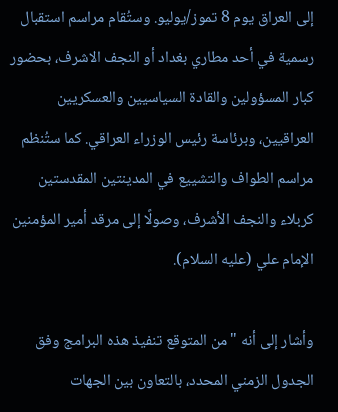إلى العراق يوم 8 تموز/يوليو. وستُقام مراسم استقبال رسمية في أحد مطاري بغداد أو النجف الاشرف، بحضور كبار المسؤولين والقادة السياسيين والعسكريين العراقيين، وبرئاسة رئيس الوزراء العراقي. كما ستُنظم مراسم الطواف والتشييع في المدينتين المقدستين كربلاء والنجف الأشرف، وصولًا إلى مرقد أمير المؤمنين الإمام علي (عليه السلام).

وأشار إلى أنه "من المتوقع تنفيذ هذه البرامج وفق الجدول الزمني المحدد، بالتعاون بين الجهات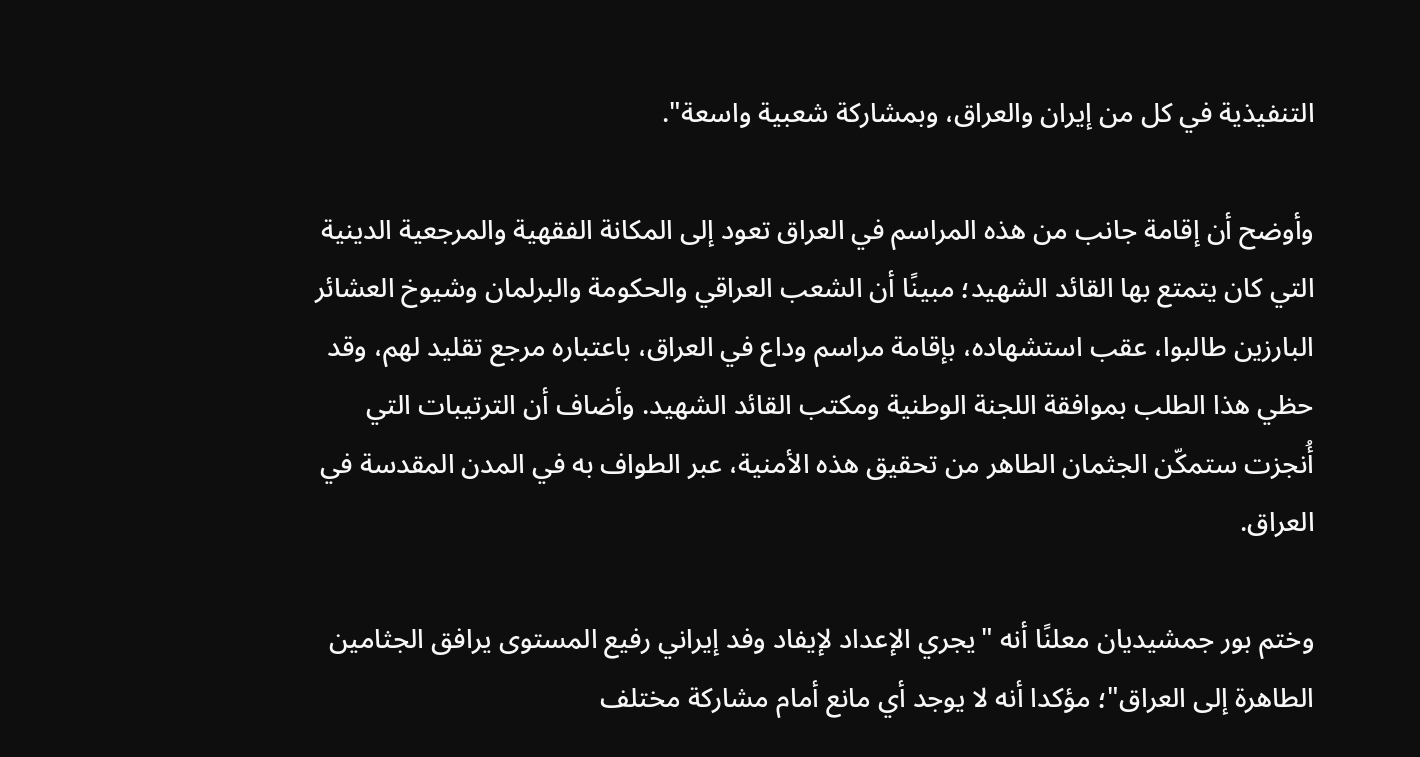التنفيذية في كل من إيران والعراق، وبمشاركة شعبية واسعة".

وأوضح أن إقامة جانب من هذه المراسم في العراق تعود إلى المكانة الفقهية والمرجعية الدينية التي كان يتمتع بها القائد الشهيد؛ مبينًا أن الشعب العراقي والحكومة والبرلمان وشيوخ العشائر البارزين طالبوا، عقب استشهاده، بإقامة مراسم وداع في العراق، باعتباره مرجع تقليد لهم، وقد حظي هذا الطلب بموافقة اللجنة الوطنية ومكتب القائد الشهيد. وأضاف أن الترتيبات التي أُنجزت ستمكّن الجثمان الطاهر من تحقيق هذه الأمنية، عبر الطواف به في المدن المقدسة في العراق.

وختم بور جمشيديان معلنًا أنه "يجري الإعداد لإيفاد وفد إيراني رفيع المستوى يرافق الجثامين الطاهرة إلى العراق"؛ مؤكدا أنه لا يوجد أي مانع أمام مشاركة مختلف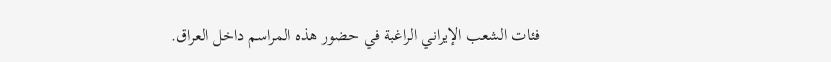فئات الشعب الإيراني الراغبة في حضور هذه المراسم داخل العراق.